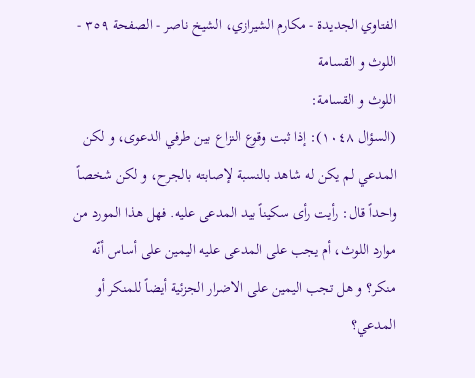الفتاوي الجديدة - مكارم الشيرازي، الشيخ ناصر - الصفحة ٣٥٩ - اللوث و القسامة
اللوث و القسامة:
(السؤال ١٠٤٨): إذا ثبت وقوع النزاع بين طرفي الدعوى، و لكن المدعي لم يكن له شاهد بالنسبة لإصابته بالجرح، و لكن شخصاً واحداً قال: رأيت رأى سكيناً بيد المدعى عليه. فهل هذا المورد من موارد اللوث، أم يجب على المدعى عليه اليمين على أساس أنّه منكر؟ و هل تجب اليمين على الاضرار الجزئية أيضاً للمنكر أو المدعي؟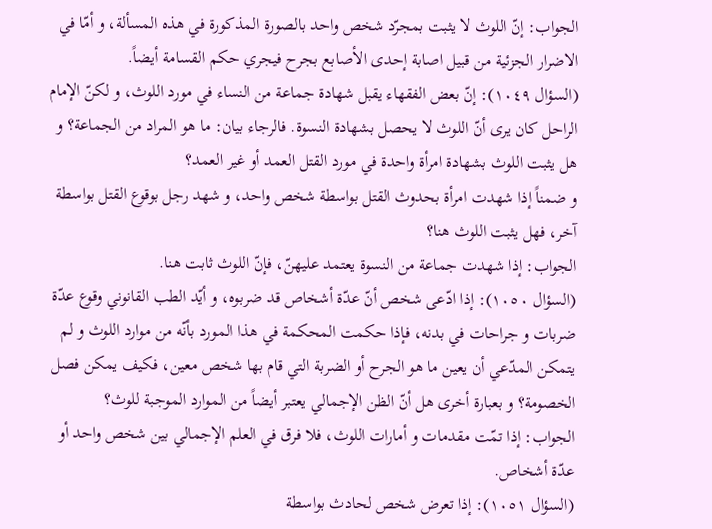الجواب: إنّ اللوث لا يثبت بمجرّد شخص واحد بالصورة المذكورة في هذه المسألة، و أمّا في الاضرار الجزئية من قبيل اصابة إحدى الأصابع بجرح فيجري حكم القسامة أيضاً.
(السؤال ١٠٤٩): إنّ بعض الفقهاء يقبل شهادة جماعة من النساء في مورد اللوث، و لكنّ الإمام الراحل كان يرى أنّ اللوث لا يحصل بشهادة النسوة. فالرجاء بيان: ما هو المراد من الجماعة؟ و هل يثبت اللوث بشهادة امرأة واحدة في مورد القتل العمد أو غير العمد؟
و ضمناً إذا شهدت امرأة بحدوث القتل بواسطة شخص واحد، و شهد رجل بوقوع القتل بواسطة آخر، فهل يثبت اللوث هنا؟
الجواب: إذا شهدت جماعة من النسوة يعتمد عليهنّ، فإنّ اللوث ثابت هنا.
(السؤال ١٠٥٠): إذا ادّعى شخص أنّ عدّة أشخاص قد ضربوه، و أيّد الطب القانوني وقوع عدّة ضربات و جراحات في بدنه، فإذا حكمت المحكمة في هذا المورد بأنّه من موارد اللوث و لم يتمكن المدّعي أن يعين ما هو الجرح أو الضربة التي قام بها شخص معين، فكيف يمكن فصل الخصومة؟ و بعبارة أخرى هل أنّ الظن الإجمالي يعتبر أيضاً من الموارد الموجبة للوث؟
الجواب: إذا تمّت مقدمات و أمارات اللوث، فلا فرق في العلم الإجمالي بين شخص واحد أو عدّة أشخاص.
(السؤال ١٠٥١): إذا تعرض شخص لحادث بواسطة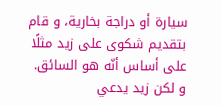سيارة أو دراجة بخارية، و قام بتقديم شكوى على زيد مثلًا على أساس أنّه هو السائق. و لكن زيد يدعي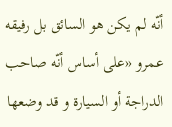أنّه لم يكن هو السائق بل رفيقه عمرو «على أساس أنّه صاحب الدراجة أو السيارة و قد وضعها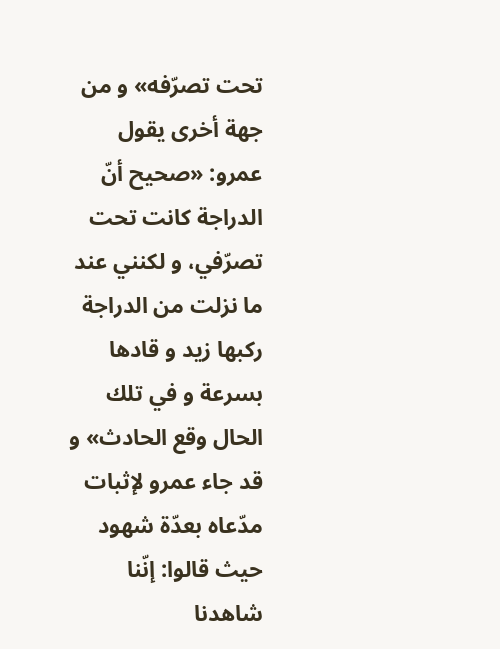تحت تصرّفه» و من جهة أخرى يقول عمرو: «صحيح أنّ الدراجة كانت تحت تصرّفي، و لكنني عند ما نزلت من الدراجة ركبها زيد و قادها بسرعة و في تلك الحال وقع الحادث» و قد جاء عمرو لإثبات مدّعاه بعدّة شهود حيث قالوا: إنّنا شاهدنا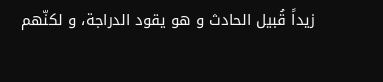زيداً قُبيل الحادث و هو يقود الدراجة، و لكنّهم